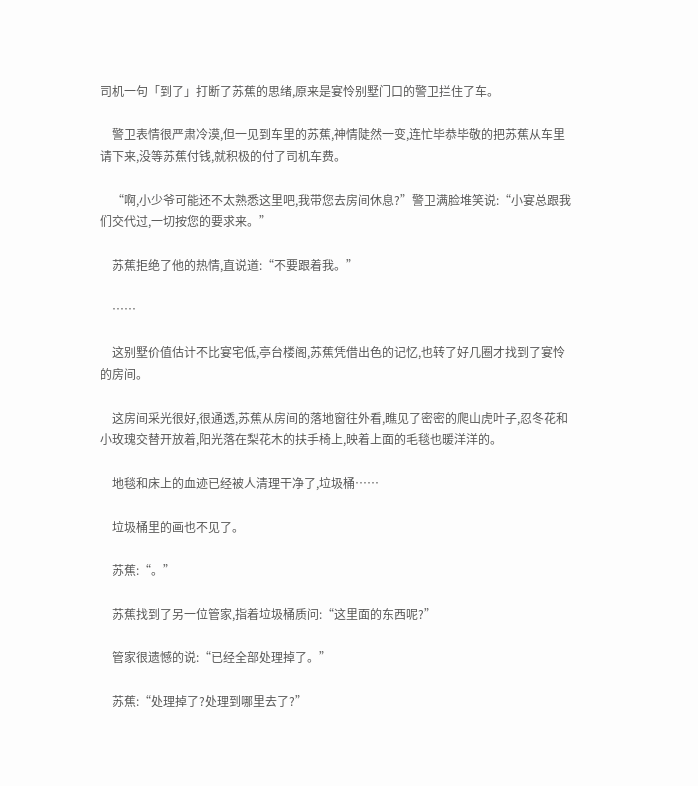司机一句「到了」打断了苏蕉的思绪,原来是宴怜别墅门口的警卫拦住了车。

    警卫表情很严肃冷漠,但一见到车里的苏蕉,神情陡然一变,连忙毕恭毕敬的把苏蕉从车里请下来,没等苏蕉付钱,就积极的付了司机车费。

    “啊,小少爷可能还不太熟悉这里吧,我带您去房间休息?”警卫满脸堆笑说:“小宴总跟我们交代过,一切按您的要求来。”

    苏蕉拒绝了他的热情,直说道:“不要跟着我。”

    ……

    这别墅价值估计不比宴宅低,亭台楼阁,苏蕉凭借出色的记忆,也转了好几圈才找到了宴怜的房间。

    这房间采光很好,很通透,苏蕉从房间的落地窗往外看,瞧见了密密的爬山虎叶子,忍冬花和小玫瑰交替开放着,阳光落在梨花木的扶手椅上,映着上面的毛毯也暖洋洋的。

    地毯和床上的血迹已经被人清理干净了,垃圾桶……

    垃圾桶里的画也不见了。

    苏蕉:“。”

    苏蕉找到了另一位管家,指着垃圾桶质问:“这里面的东西呢?”

    管家很遗憾的说:“已经全部处理掉了。”

    苏蕉:“处理掉了?处理到哪里去了?”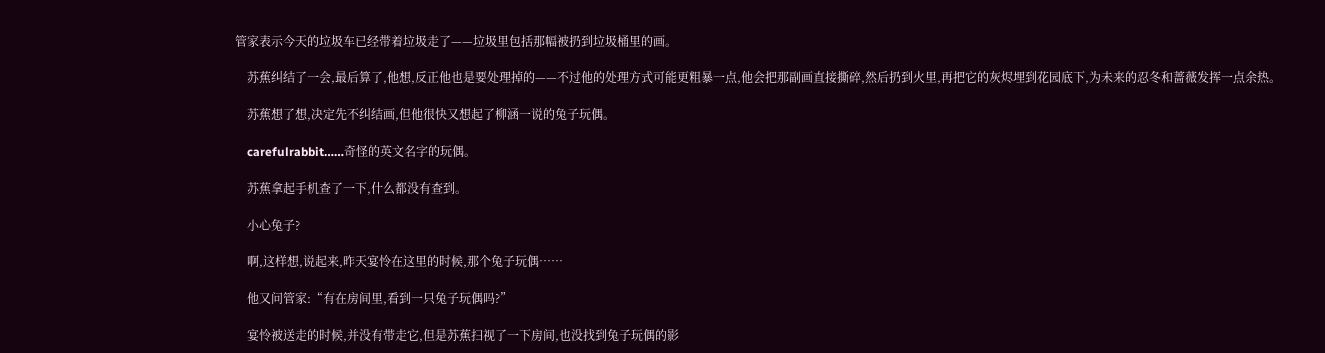管家表示今天的垃圾车已经带着垃圾走了——垃圾里包括那幅被扔到垃圾桶里的画。

    苏蕉纠结了一会,最后算了,他想,反正他也是要处理掉的——不过他的处理方式可能更粗暴一点,他会把那副画直接撕碎,然后扔到火里,再把它的灰烬埋到花园底下,为未来的忍冬和蔷薇发挥一点余热。

    苏蕉想了想,决定先不纠结画,但他很快又想起了柳涵一说的兔子玩偶。

    carefulrabbit……奇怪的英文名字的玩偶。

    苏蕉拿起手机查了一下,什么都没有查到。

    小心兔子?

    啊,这样想,说起来,昨天宴怜在这里的时候,那个兔子玩偶……

    他又问管家:“有在房间里,看到一只兔子玩偶吗?”

    宴怜被送走的时候,并没有带走它,但是苏蕉扫视了一下房间,也没找到兔子玩偶的影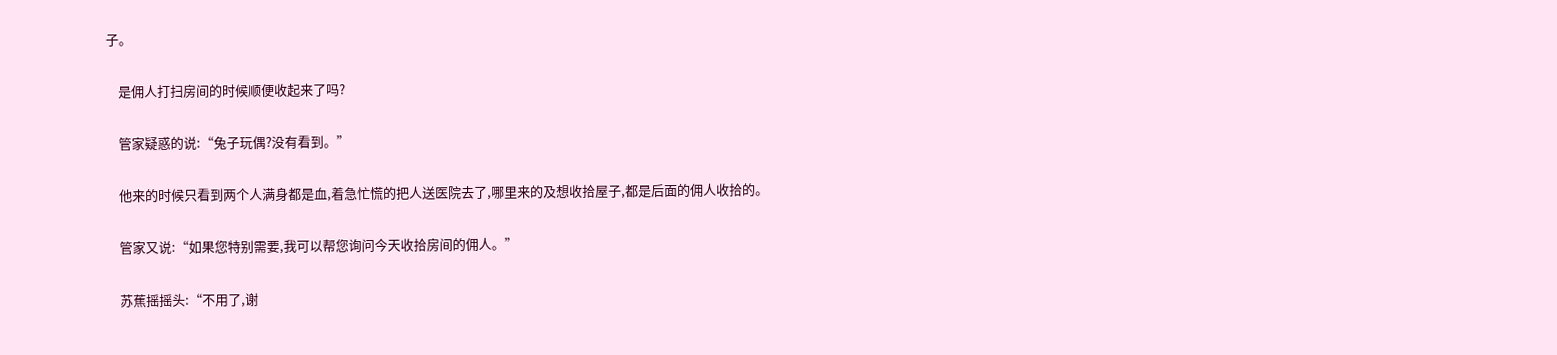子。

    是佣人打扫房间的时候顺便收起来了吗?

    管家疑惑的说:“兔子玩偶?没有看到。”

    他来的时候只看到两个人满身都是血,着急忙慌的把人送医院去了,哪里来的及想收拾屋子,都是后面的佣人收拾的。

    管家又说:“如果您特别需要,我可以帮您询问今天收拾房间的佣人。”

    苏蕉摇摇头:“不用了,谢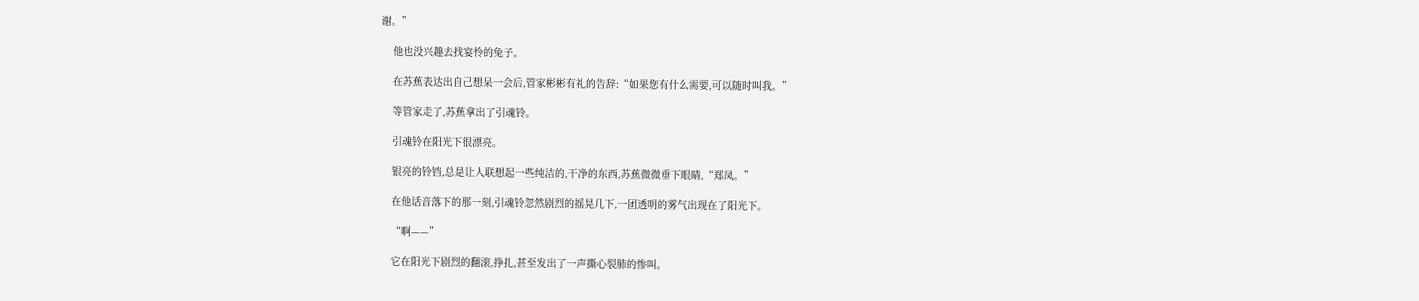谢。”

    他也没兴趣去找宴怜的兔子。

    在苏蕉表达出自己想呆一会后,管家彬彬有礼的告辞:“如果您有什么需要,可以随时叫我。”

    等管家走了,苏蕉拿出了引魂铃。

    引魂铃在阳光下很漂亮。

    银亮的铃铛,总是让人联想起一些纯洁的,干净的东西,苏蕉微微垂下眼睛,“郑凤。”

    在他话音落下的那一刻,引魂铃忽然剧烈的摇晃几下,一团透明的雾气出现在了阳光下。

    “啊——”

    它在阳光下剧烈的翻滚,挣扎,甚至发出了一声撕心裂肺的惨叫。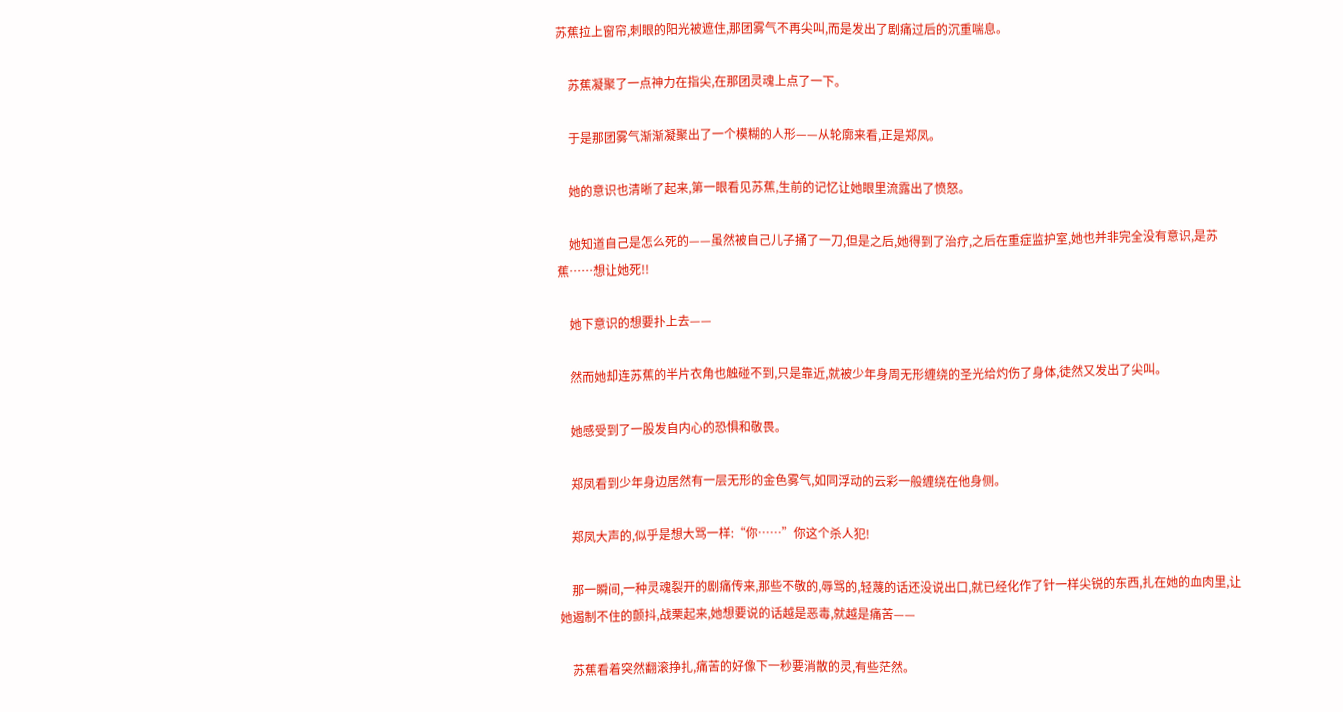苏蕉拉上窗帘,刺眼的阳光被遮住,那团雾气不再尖叫,而是发出了剧痛过后的沉重喘息。

    苏蕉凝聚了一点神力在指尖,在那团灵魂上点了一下。

    于是那团雾气渐渐凝聚出了一个模糊的人形——从轮廓来看,正是郑凤。

    她的意识也清晰了起来,第一眼看见苏蕉,生前的记忆让她眼里流露出了愤怒。

    她知道自己是怎么死的——虽然被自己儿子捅了一刀,但是之后,她得到了治疗,之后在重症监护室,她也并非完全没有意识,是苏蕉……想让她死!!

    她下意识的想要扑上去——

    然而她却连苏蕉的半片衣角也触碰不到,只是靠近,就被少年身周无形缠绕的圣光给灼伤了身体,徒然又发出了尖叫。

    她感受到了一股发自内心的恐惧和敬畏。

    郑凤看到少年身边居然有一层无形的金色雾气,如同浮动的云彩一般缠绕在他身侧。

    郑凤大声的,似乎是想大骂一样:“你……”你这个杀人犯!

    那一瞬间,一种灵魂裂开的剧痛传来,那些不敬的,辱骂的,轻蔑的话还没说出口,就已经化作了针一样尖锐的东西,扎在她的血肉里,让她遏制不住的颤抖,战栗起来,她想要说的话越是恶毒,就越是痛苦——

    苏蕉看着突然翻滚挣扎,痛苦的好像下一秒要消散的灵,有些茫然。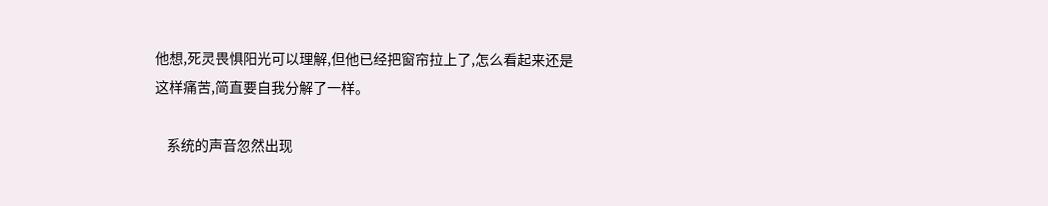他想,死灵畏惧阳光可以理解,但他已经把窗帘拉上了,怎么看起来还是这样痛苦,简直要自我分解了一样。

    系统的声音忽然出现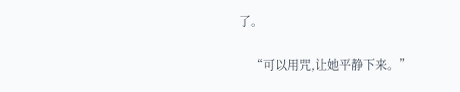了。

    “可以用咒,让她平静下来。”